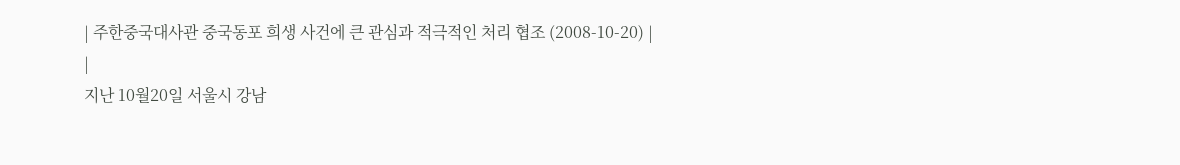| 주한중국대사관 중국동포 희생 사건에 큰 관심과 적극적인 처리 협조 (2008-10-20) |
|
지난 10월20일 서울시 강남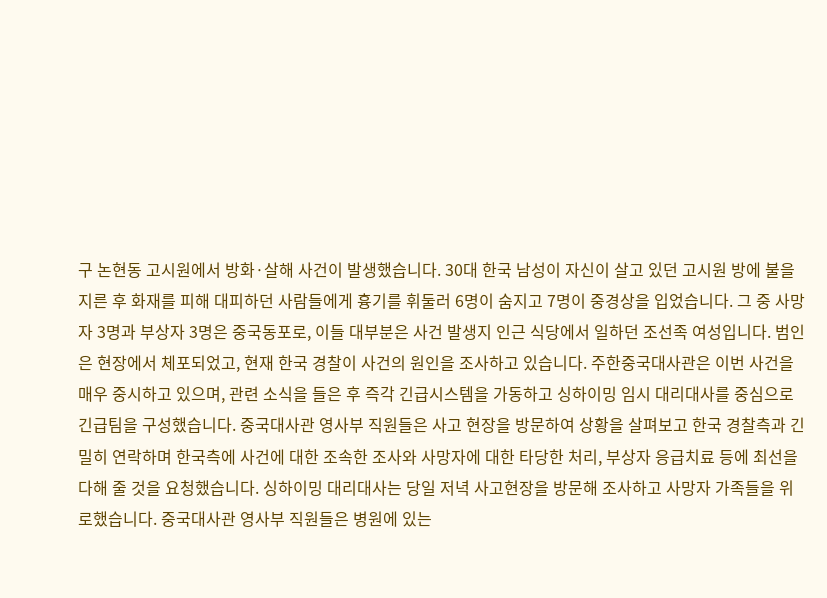구 논현동 고시원에서 방화·살해 사건이 발생했습니다. 30대 한국 남성이 자신이 살고 있던 고시원 방에 불을 지른 후 화재를 피해 대피하던 사람들에게 흉기를 휘둘러 6명이 숨지고 7명이 중경상을 입었습니다. 그 중 사망자 3명과 부상자 3명은 중국동포로, 이들 대부분은 사건 발생지 인근 식당에서 일하던 조선족 여성입니다. 범인은 현장에서 체포되었고, 현재 한국 경찰이 사건의 원인을 조사하고 있습니다. 주한중국대사관은 이번 사건을 매우 중시하고 있으며, 관련 소식을 들은 후 즉각 긴급시스템을 가동하고 싱하이밍 임시 대리대사를 중심으로 긴급팀을 구성했습니다. 중국대사관 영사부 직원들은 사고 현장을 방문하여 상황을 살펴보고 한국 경찰측과 긴밀히 연락하며 한국측에 사건에 대한 조속한 조사와 사망자에 대한 타당한 처리, 부상자 응급치료 등에 최선을 다해 줄 것을 요청했습니다. 싱하이밍 대리대사는 당일 저녁 사고현장을 방문해 조사하고 사망자 가족들을 위로했습니다. 중국대사관 영사부 직원들은 병원에 있는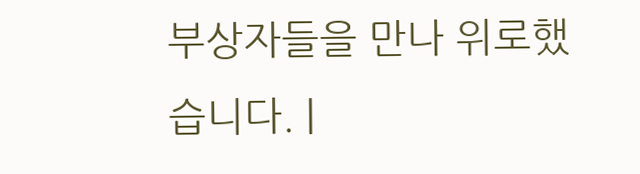부상자들을 만나 위로했습니다. |